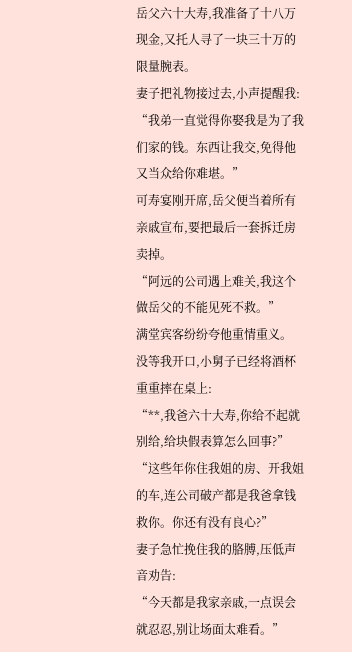岳父六十大寿,我准备了十八万现金,又托人寻了一块三十万的限量腕表。
妻子把礼物接过去,小声提醒我:
“我弟一直觉得你娶我是为了我们家的钱。东西让我交,免得他又当众给你难堪。”
可寿宴刚开席,岳父便当着所有亲戚宣布,要把最后一套拆迁房卖掉。
“阿远的公司遇上难关,我这个做岳父的不能见死不救。”
满堂宾客纷纷夸他重情重义。
没等我开口,小舅子已经将酒杯重重摔在桌上:
“**,我爸六十大寿,你给不起就别给,给块假表算怎么回事?”
“这些年你住我姐的房、开我姐的车,连公司破产都是我爸拿钱救你。你还有没有良心?”
妻子急忙挽住我的胳膊,压低声音劝告:
“今天都是我家亲戚,一点误会就忍忍,别让场面太难看。”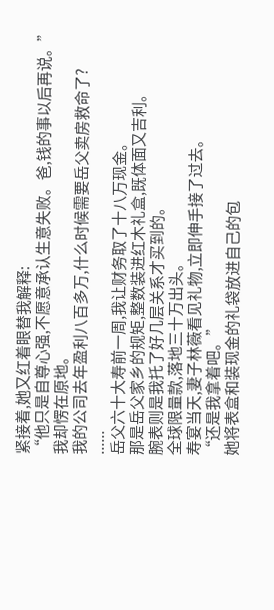紧接着,她又红着眼替我解释:
“他只是自尊心强,不愿意承认生意失败。爸,钱的事以后再说。”
我却愣在原地。
我的公司去年盈利八百多万,什么时候需要岳父卖房救命了?
......
岳父六十大寿前一周,我让财务取了十八万现金。
那是岳父家乡的规矩,整数装进红木礼盒,既体面又吉利。
腕表则是我托了好几层关系才买到的。
全球限量款,落地三十万出头。
寿宴当天,妻子林薇看见礼物,立即伸手接了过去。
“还是我拿着吧。”
她将表盒和装现金的礼袋放进自己的包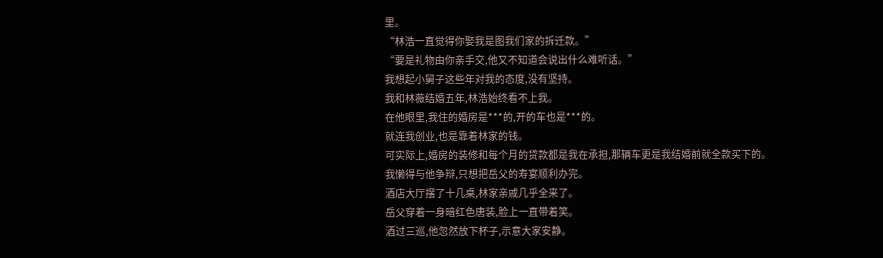里。
“林浩一直觉得你娶我是图我们家的拆迁款。”
“要是礼物由你亲手交,他又不知道会说出什么难听话。”
我想起小舅子这些年对我的态度,没有坚持。
我和林薇结婚五年,林浩始终看不上我。
在他眼里,我住的婚房是***的,开的车也是***的。
就连我创业,也是靠着林家的钱。
可实际上,婚房的装修和每个月的贷款都是我在承担,那辆车更是我结婚前就全款买下的。
我懒得与他争辩,只想把岳父的寿宴顺利办完。
酒店大厅摆了十几桌,林家亲戚几乎全来了。
岳父穿着一身暗红色唐装,脸上一直带着笑。
酒过三巡,他忽然放下杯子,示意大家安静。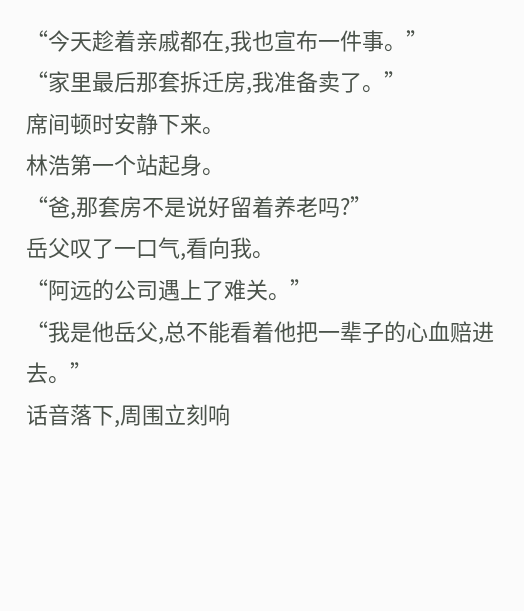“今天趁着亲戚都在,我也宣布一件事。”
“家里最后那套拆迁房,我准备卖了。”
席间顿时安静下来。
林浩第一个站起身。
“爸,那套房不是说好留着养老吗?”
岳父叹了一口气,看向我。
“阿远的公司遇上了难关。”
“我是他岳父,总不能看着他把一辈子的心血赔进去。”
话音落下,周围立刻响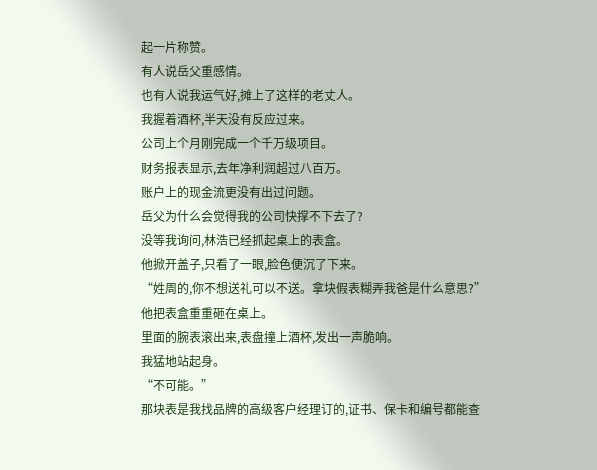起一片称赞。
有人说岳父重感情。
也有人说我运气好,摊上了这样的老丈人。
我握着酒杯,半天没有反应过来。
公司上个月刚完成一个千万级项目。
财务报表显示,去年净利润超过八百万。
账户上的现金流更没有出过问题。
岳父为什么会觉得我的公司快撑不下去了?
没等我询问,林浩已经抓起桌上的表盒。
他掀开盖子,只看了一眼,脸色便沉了下来。
“姓周的,你不想送礼可以不送。拿块假表糊弄我爸是什么意思?”
他把表盒重重砸在桌上。
里面的腕表滚出来,表盘撞上酒杯,发出一声脆响。
我猛地站起身。
“不可能。”
那块表是我找品牌的高级客户经理订的,证书、保卡和编号都能查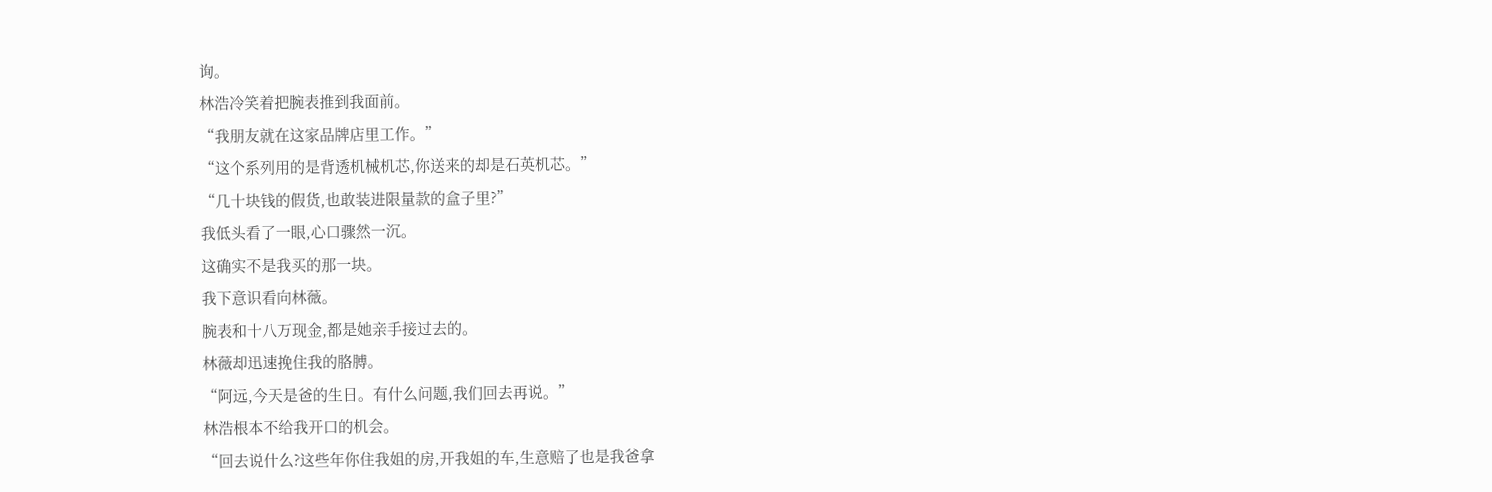询。
林浩冷笑着把腕表推到我面前。
“我朋友就在这家品牌店里工作。”
“这个系列用的是背透机械机芯,你送来的却是石英机芯。”
“几十块钱的假货,也敢装进限量款的盒子里?”
我低头看了一眼,心口骤然一沉。
这确实不是我买的那一块。
我下意识看向林薇。
腕表和十八万现金,都是她亲手接过去的。
林薇却迅速挽住我的胳膊。
“阿远,今天是爸的生日。有什么问题,我们回去再说。”
林浩根本不给我开口的机会。
“回去说什么?这些年你住我姐的房,开我姐的车,生意赔了也是我爸拿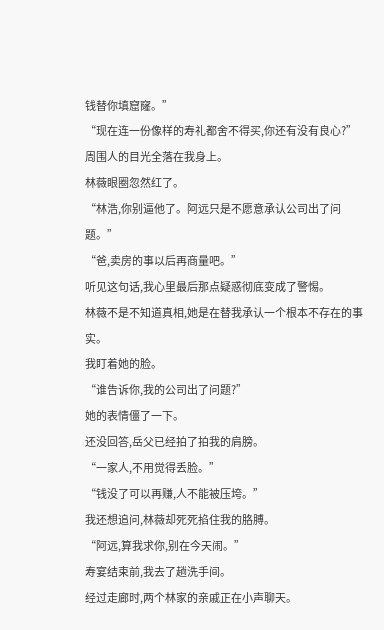钱替你填窟窿。”
“现在连一份像样的寿礼都舍不得买,你还有没有良心?”
周围人的目光全落在我身上。
林薇眼圈忽然红了。
“林浩,你别逼他了。阿远只是不愿意承认公司出了问题。”
“爸,卖房的事以后再商量吧。”
听见这句话,我心里最后那点疑惑彻底变成了警惕。
林薇不是不知道真相,她是在替我承认一个根本不存在的事实。
我盯着她的脸。
“谁告诉你,我的公司出了问题?”
她的表情僵了一下。
还没回答,岳父已经拍了拍我的肩膀。
“一家人,不用觉得丢脸。”
“钱没了可以再赚,人不能被压垮。”
我还想追问,林薇却死死掐住我的胳膊。
“阿远,算我求你,别在今天闹。”
寿宴结束前,我去了趟洗手间。
经过走廊时,两个林家的亲戚正在小声聊天。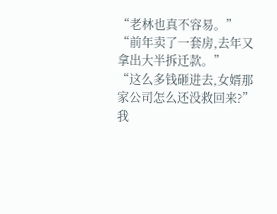“老林也真不容易。”
“前年卖了一套房,去年又拿出大半拆迁款。”
“这么多钱砸进去,女婿那家公司怎么还没救回来?”
我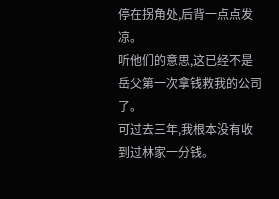停在拐角处,后背一点点发凉。
听他们的意思,这已经不是岳父第一次拿钱救我的公司了。
可过去三年,我根本没有收到过林家一分钱。